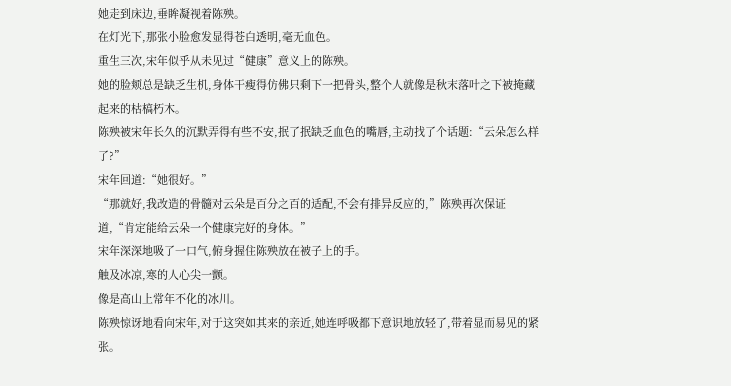她走到床边,垂眸凝视着陈殃。
在灯光下,那张小脸愈发显得苍白透明,毫无血色。
重生三次,宋年似乎从未见过“健康”意义上的陈殃。
她的脸颊总是缺乏生机,身体干瘦得仿佛只剩下一把骨头,整个人就像是秋末落叶之下被掩藏起来的枯槁朽木。
陈殃被宋年长久的沉默弄得有些不安,抿了抿缺乏血色的嘴唇,主动找了个话题:“云朵怎么样了?”
宋年回道:“她很好。”
“那就好,我改造的骨髓对云朵是百分之百的适配,不会有排异反应的,”陈殃再次保证道,“肯定能给云朵一个健康完好的身体。”
宋年深深地吸了一口气,俯身握住陈殃放在被子上的手。
触及冰凉,寒的人心尖一颤。
像是高山上常年不化的冰川。
陈殃惊讶地看向宋年,对于这突如其来的亲近,她连呼吸都下意识地放轻了,带着显而易见的紧张。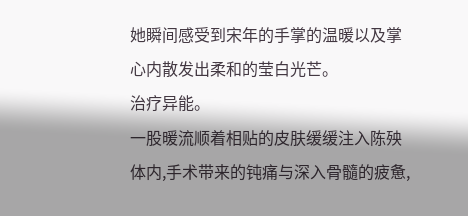她瞬间感受到宋年的手掌的温暖以及掌心内散发出柔和的莹白光芒。
治疗异能。
一股暖流顺着相贴的皮肤缓缓注入陈殃体内,手术带来的钝痛与深入骨髓的疲惫,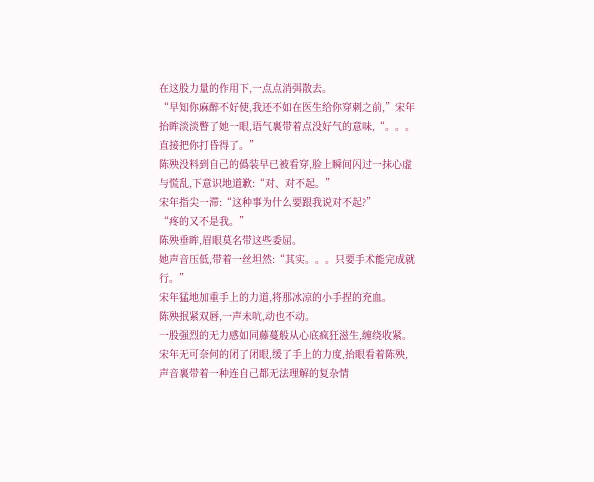在这股力量的作用下,一点点消弭散去。
“早知你麻醉不好使,我还不如在医生给你穿刺之前,”宋年抬眸淡淡瞥了她一眼,语气裏带着点没好气的意味,“。。。直接把你打昏得了。”
陈殃没料到自己的僞装早已被看穿,脸上瞬间闪过一抹心虚与慌乱,下意识地道歉:“对、对不起。”
宋年指尖一滞:“这种事为什么要跟我说对不起?”
“疼的又不是我。”
陈殃垂眸,眉眼莫名带这些委屈。
她声音压低,带着一丝坦然:“其实。。。只要手术能完成就行。”
宋年猛地加重手上的力道,将那冰凉的小手捏的充血。
陈殃抿紧双唇,一声未吭,动也不动。
一股强烈的无力感如同藤蔓般从心底疯狂滋生,缠绕收紧。
宋年无可奈何的闭了闭眼,缓了手上的力度,抬眼看着陈殃,声音裏带着一种连自己都无法理解的复杂情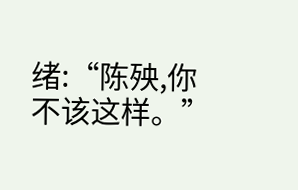绪:“陈殃,你不该这样。”